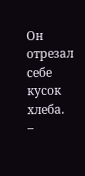Он отрезал себе кусок хлеба.
–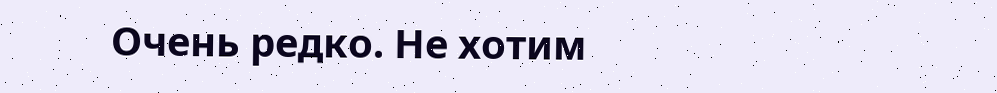Очень редко. Не хотим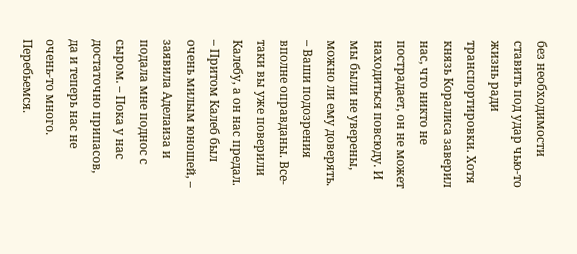без необходимости ставить под удар чью-то жизнь ради транспортировки. Хотя князь Коралиса заверил нас, что никто не пострадает, он не может находиться повсюду. И мы были не уверены, можно ли ему доверять.
– Ваши подозрения вполне оправданы. Все-таки вы уже поверили Калебу, а он нас предал.
– Притом Калеб был очень милым юношей, – заявила Аделаиза и подала мне поднос с сыром. – Пока у нас достаточно припасов, да и теперь нас не очень-то много. Перебьемся.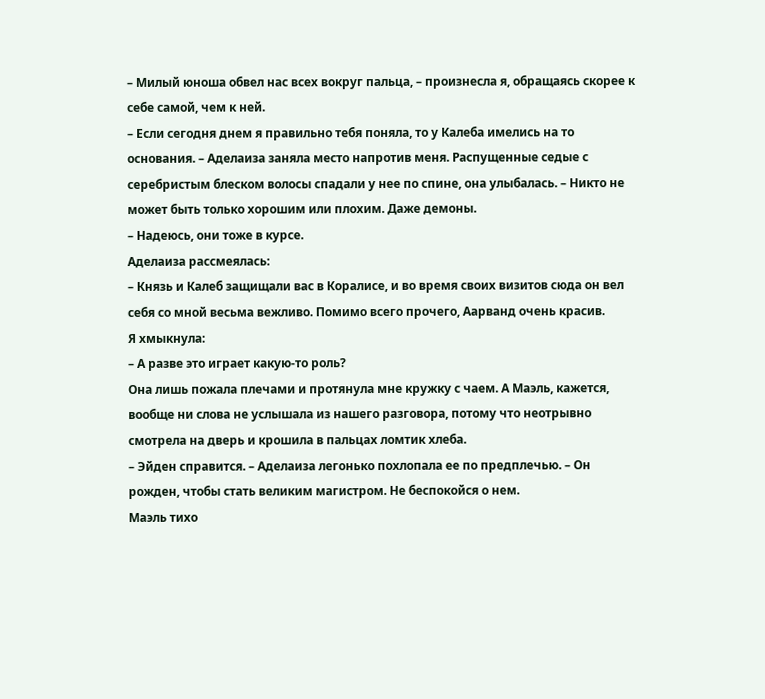– Милый юноша обвел нас всех вокруг пальца, – произнесла я, обращаясь скорее к себе самой, чем к ней.
– Если сегодня днем я правильно тебя поняла, то у Калеба имелись на то основания. – Аделаиза заняла место напротив меня. Распущенные седые с серебристым блеском волосы спадали у нее по спине, она улыбалась. – Никто не может быть только хорошим или плохим. Даже демоны.
– Надеюсь, они тоже в курсе.
Аделаиза рассмеялась:
– Князь и Калеб защищали вас в Коралисе, и во время своих визитов сюда он вел себя со мной весьма вежливо. Помимо всего прочего, Аарванд очень красив.
Я хмыкнула:
– А разве это играет какую-то роль?
Она лишь пожала плечами и протянула мне кружку с чаем. А Маэль, кажется, вообще ни слова не услышала из нашего разговора, потому что неотрывно смотрела на дверь и крошила в пальцах ломтик хлеба.
– Эйден справится. – Аделаиза легонько похлопала ее по предплечью. – Он рожден, чтобы стать великим магистром. Не беспокойся о нем.
Маэль тихо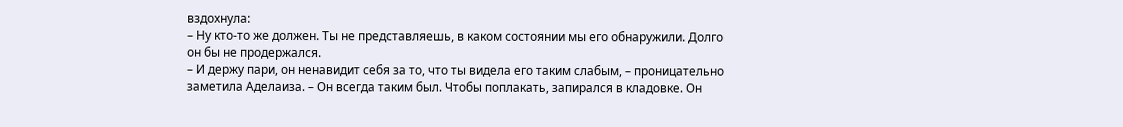вздохнула:
– Ну кто-то же должен. Ты не представляешь, в каком состоянии мы его обнаружили. Долго он бы не продержался.
– И держу пари, он ненавидит себя за то, что ты видела его таким слабым, – проницательно заметила Аделаиза. – Он всегда таким был. Чтобы поплакать, запирался в кладовке. Он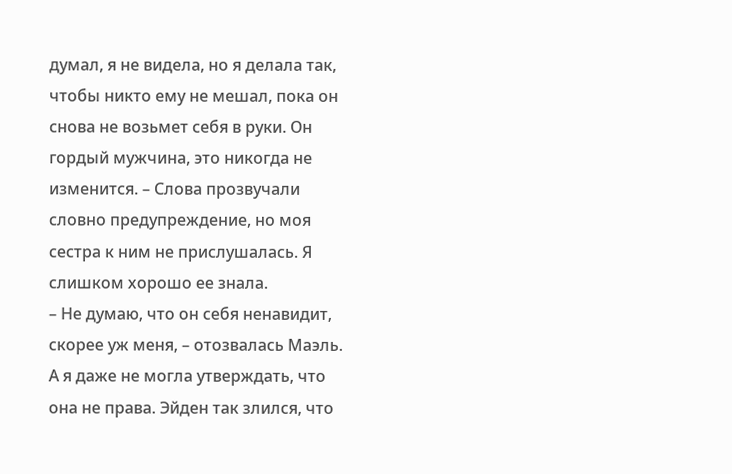думал, я не видела, но я делала так, чтобы никто ему не мешал, пока он снова не возьмет себя в руки. Он гордый мужчина, это никогда не изменится. – Слова прозвучали словно предупреждение, но моя сестра к ним не прислушалась. Я слишком хорошо ее знала.
– Не думаю, что он себя ненавидит, скорее уж меня, – отозвалась Маэль.
А я даже не могла утверждать, что она не права. Эйден так злился, что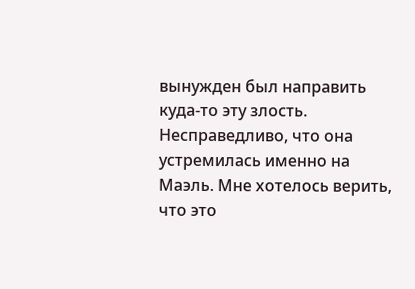вынужден был направить куда-то эту злость. Несправедливо, что она устремилась именно на Маэль. Мне хотелось верить, что это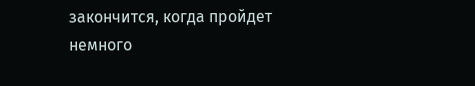закончится, когда пройдет немного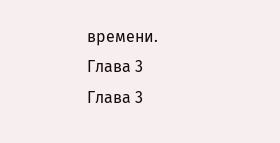времени.
Глава 3
Глава 3